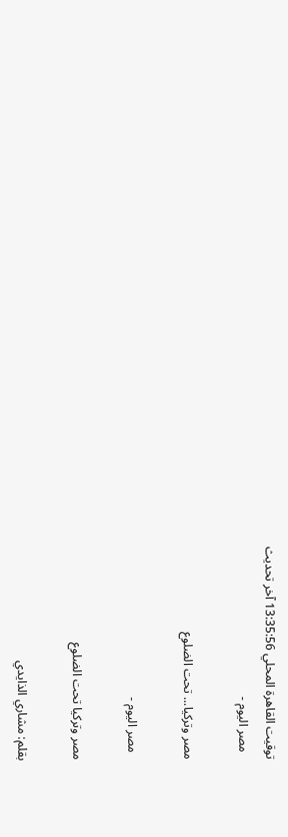توقيت القاهرة المحلي 13:35:56 آخر تحديث
  مصر اليوم -

مصر وتركيا... تحت الضلوع

  مصر اليوم -

مصر وتركيا تحت الضلوع

بقلم: مشاري الذايدي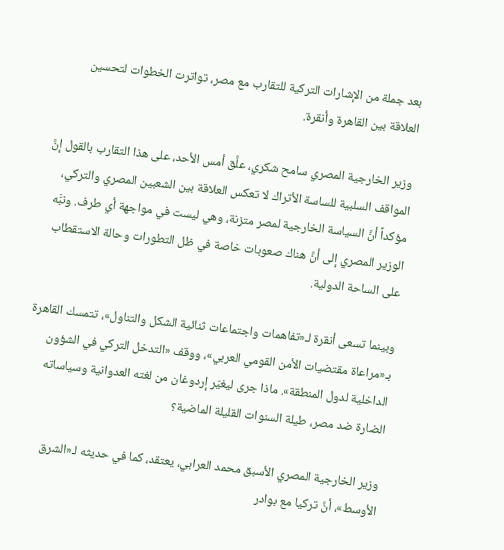بعد جملة من الإشارات التركية للتقارب مع مصر، تواترت الخطوات لتحسين العلاقة بين القاهرة وأنقرة.

وزير الخارجية المصري سامح شكري، علَّق أمس الأحد، على هذا التقارب بالقول إنَّ المواقف السلبية للساسة الأتراك لا تعكس العلاقة بين الشعبين المصري والتركي، مؤكداً أنَّ السياسة الخارجية لمصر متزنة، وهي ليست في مواجهة أي طرف. ونبَّه الوزير المصري إلى أنَّ هناك صعوبات خاصة في ظل التطورات وحالة الاستقطاب على الساحة الدولية.

وبينما تسعى أنقرة لـ«تفاهمات واجتماعات ثنائية الشكل والتناول»، تتمسك القاهرة بـ«مراعاة مقتضيات الأمن القومي العربي»، ووقف «التدخل التركي في الشؤون الداخلية لدول المنطقة». ماذا جرى ليغيّر إردوغان من لغته العدوانية وسياساته الضارة ضد مصر، طيلة السنوات القليلة الماضية؟

وزير الخارجية المصري الأسبق محمد العرابي، يعتقد، كما في حديثه لـ«الشرق الأوسط»، أنَّ تركيا مع بوادر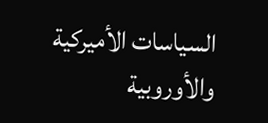السياسات الأميركية والأوروبية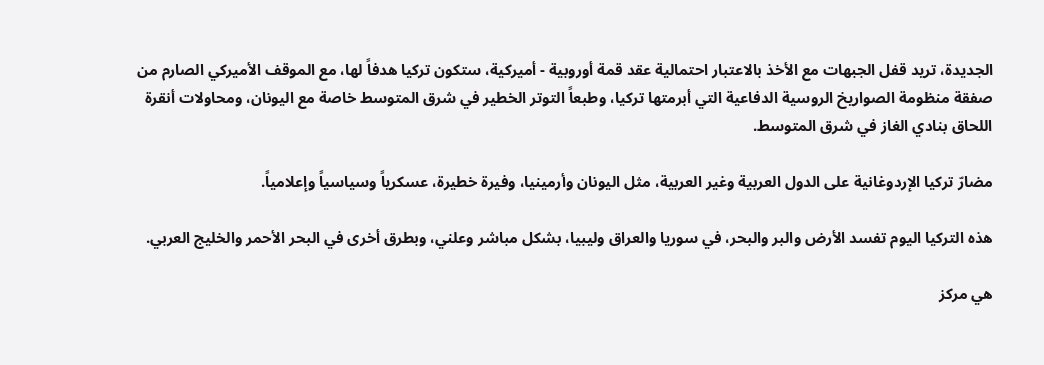الجديدة، تريد قفل الجبهات مع الأخذ بالاعتبار احتمالية عقد قمة أوروبية - أميركية، ستكون تركيا هدفاً لها، مع الموقف الأميركي الصارم من صفقة منظومة الصواريخ الروسية الدفاعية التي أبرمتها تركيا، وطبعاً التوتر الخطير في شرق المتوسط خاصة مع اليونان، ومحاولات أنقرة اللحاق بنادي الغاز في شرق المتوسط.

مضارّ تركيا الإردوغانية على الدول العربية وغير العربية، مثل اليونان وأرمينيا، وفيرة خطيرة، عسكرياً وسياسياً وإعلامياً.

هذه التركيا اليوم تفسد الأرض والبر والبحر، في سوريا والعراق وليبيا، بشكل مباشر وعلني، وبطرق أخرى في البحر الأحمر والخليج العربي.

هي مركز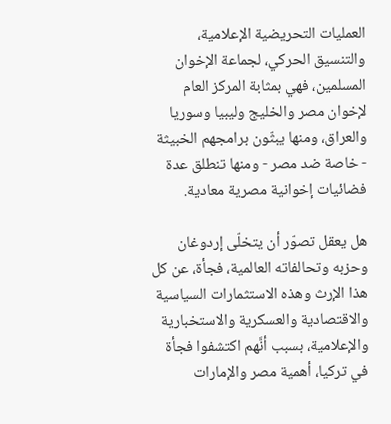العمليات التحريضية الإعلامية، والتنسيق الحركي، لجماعة الإخوان المسلمين، فهي بمثابة المركز العام لإخوان مصر والخليج وليبيا وسوريا والعراق، ومنها يبثّون برامجهم الخبيثة - خاصة ضد مصر - ومنها تنطلق عدة فضائيات إخوانية مصرية معادية.

هل يعقل تصوّر أن يتخلّى إردوغان وحزبه وتحالفاته العالمية، فجأة، عن كل هذا الإرث وهذه الاستثمارات السياسية والاقتصادية والعسكرية والاستخبارية والإعلامية، بسبب أنَّهم اكتشفوا فجأة في تركيا، أهمية مصر والإمارات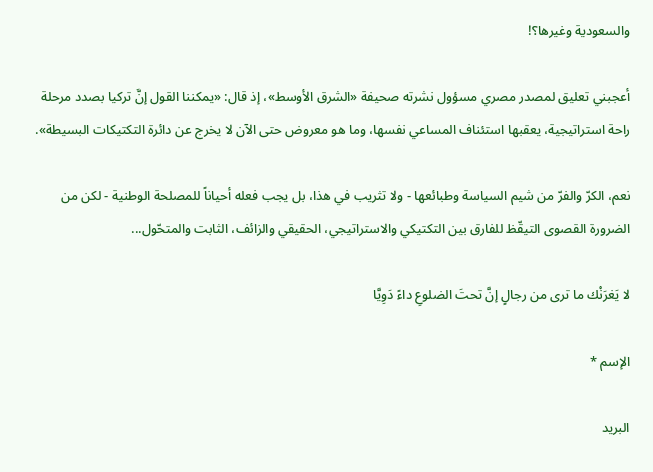والسعودية وغيرها؟!

أعجبني تعليق لمصدر مصري مسؤول نشرته صحيفة «الشرق الأوسط»، إذ قال: «يمكننا القول إنَّ تركيا بصدد مرحلة راحة استراتيجية، يعقبها استئناف المساعي نفسها، وما هو معروض حتى الآن لا يخرج عن دائرة التكتيكات البسيطة».

نعم، الكرّ والفرّ من شيم السياسة وطبائعها - ولا تثريب في هذا، بل يجب فعله أحياناً للمصلحة الوطنية - لكن من الضرورة القصوى التيقّظ للفارق بين التكتيكي والاستراتيجي، الحقيقي والزائف، الثابت والمتحّول...

لا يَغرَنْك ما ترى من رجالٍ إنَّ تحتَ الضلوعِ داءً دَوِيَّا

الإسم *

البريد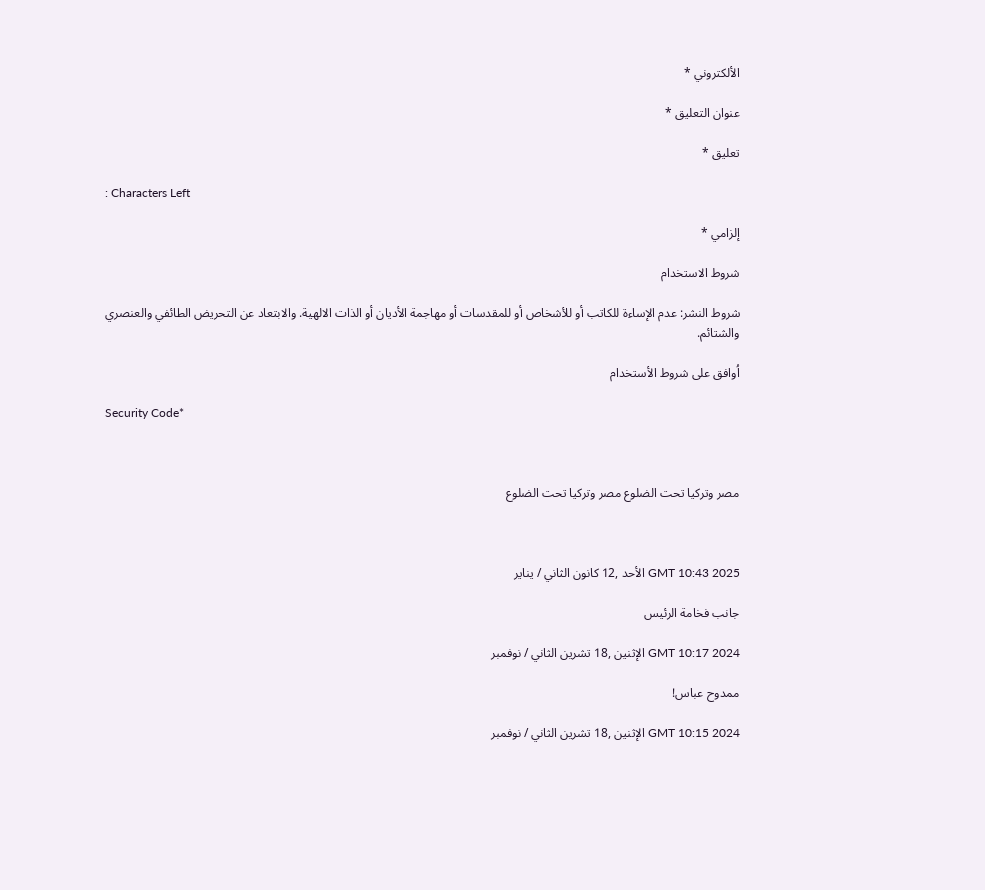الألكتروني *

عنوان التعليق *

تعليق *

: Characters Left

إلزامي *

شروط الاستخدام

شروط النشر: عدم الإساءة للكاتب أو للأشخاص أو للمقدسات أو مهاجمة الأديان أو الذات الالهية. والابتعاد عن التحريض الطائفي والعنصري والشتائم.

اُوافق على شروط الأستخدام

Security Code*



مصر وتركيا تحت الضلوع مصر وتركيا تحت الضلوع



GMT 10:43 2025 الأحد ,12 كانون الثاني / يناير

جانب فخامة الرئيس

GMT 10:17 2024 الإثنين ,18 تشرين الثاني / نوفمبر

ممدوح عباس!

GMT 10:15 2024 الإثنين ,18 تشرين الثاني / نوفمبر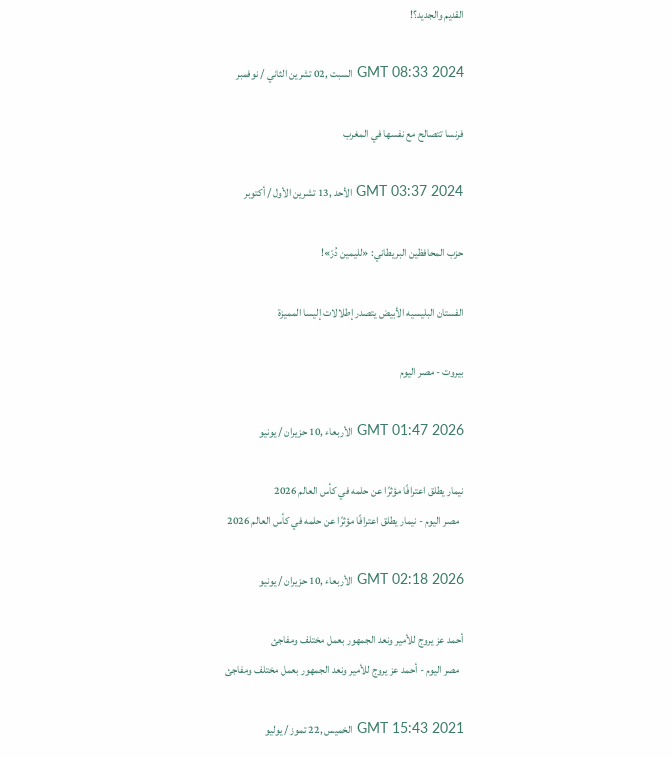القديم والجديد؟!

GMT 08:33 2024 السبت ,02 تشرين الثاني / نوفمبر

فرنسا تتصالح مع نفسها في المغرب

GMT 03:37 2024 الأحد ,13 تشرين الأول / أكتوبر

حزب المحافظين البريطاني: «لليمين دُرْ»!

الفستان البليسيه الأبيض يتصدر إطلالات إليسا المميزة

بيروت - مصر اليوم

GMT 01:47 2026 الأربعاء ,10 حزيران / يونيو

نيمار يطلق اعترافًا مؤثرًا عن حلمه في كأس العالم 2026
  مصر اليوم - نيمار يطلق اعترافًا مؤثرًا عن حلمه في كأس العالم 2026

GMT 02:18 2026 الأربعاء ,10 حزيران / يونيو

أحمد عز يروج للأمير ونعد الجمهور بعمل مختلف ومفاجئ
  مصر اليوم - أحمد عز يروج للأمير ونعد الجمهور بعمل مختلف ومفاجئ

GMT 15:43 2021 الخميس ,22 تموز / يوليو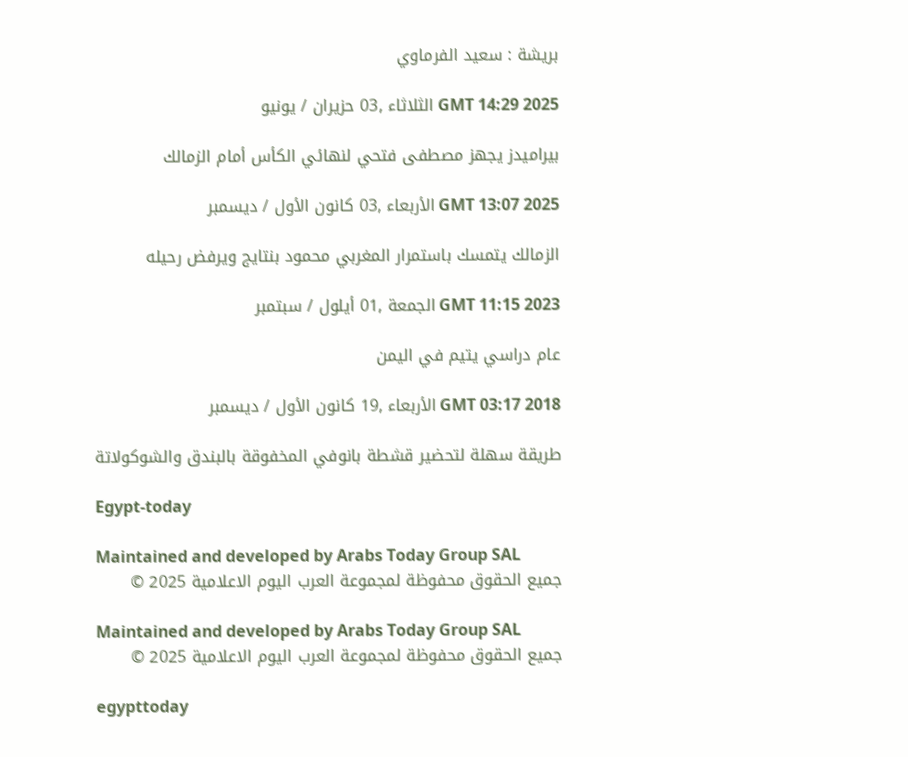بريشة : سعيد الفرماوي

GMT 14:29 2025 الثلاثاء ,03 حزيران / يونيو

بيراميدز يجهز مصطفى فتحي لنهائي الكأس أمام الزمالك

GMT 13:07 2025 الأربعاء ,03 كانون الأول / ديسمبر

الزمالك يتمسك باستمرار المغربي محمود بنتايج ويرفض رحيله

GMT 11:15 2023 الجمعة ,01 أيلول / سبتمبر

عام دراسي يتيم في اليمن

GMT 03:17 2018 الأربعاء ,19 كانون الأول / ديسمبر

طريقة سهلة لتحضير قشطة بانوفي المخفوقة بالبندق والشوكولاتة

Egypt-today

Maintained and developed by Arabs Today Group SAL
جميع الحقوق محفوظة لمجموعة العرب اليوم الاعلامية 2025 ©

Maintained and developed by Arabs Today Group SAL
جميع الحقوق محفوظة لمجموعة العرب اليوم الاعلامية 2025 ©

egypttoday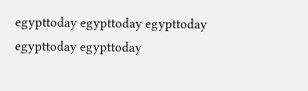egypttoday egypttoday egypttoday
egypttoday egypttoday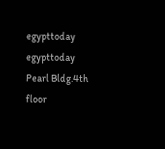egypttoday
egypttoday
Pearl Bldg.4th floor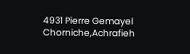4931 Pierre Gemayel Chorniche,Achrafieh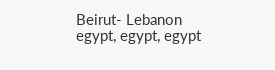Beirut- Lebanon
egypt, egypt, egypt